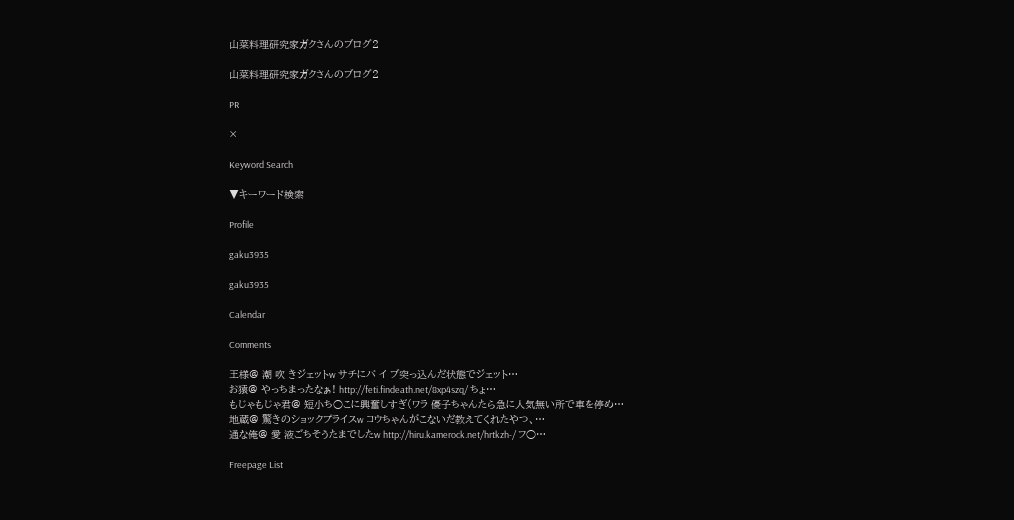山菜料理研究家ガクさんのブログ2

山菜料理研究家ガクさんのブログ2

PR

×

Keyword Search

▼キーワード検索

Profile

gaku3935

gaku3935

Calendar

Comments

王様@ 潮 吹 きジェットw サチにバ イ ブ突っ込んだ状態でジェット…
お猿@ やっちまったなぁ! http://feti.findeath.net/8xp4szq/ ちょ…
もじゃもじゃ君@ 短小ち○こに興奮しすぎ(ワラ 優子ちゃんたら急に人気無い所で車を停め…
地蔵@ 驚きのショックプライスw コウちゃんがこないだ教えてくれたやつ、…
通な俺@ 愛 液ごちそうたまでしたw http://hiru.kamerock.net/hrtkzh-/ フ○…

Freepage List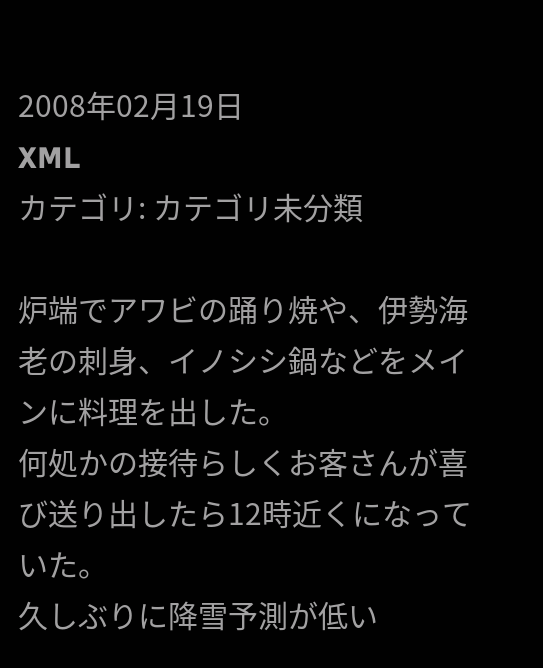2008年02月19日
XML
カテゴリ: カテゴリ未分類

炉端でアワビの踊り焼や、伊勢海老の刺身、イノシシ鍋などをメインに料理を出した。
何処かの接待らしくお客さんが喜び送り出したら12時近くになっていた。
久しぶりに降雪予測が低い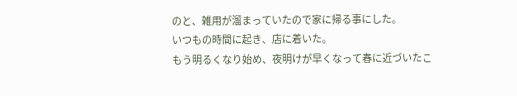のと、雑用が溜まっていたので家に帰る事にした。
いつもの時間に起き、店に着いた。
もう明るくなり始め、夜明けが早くなって春に近づいたこ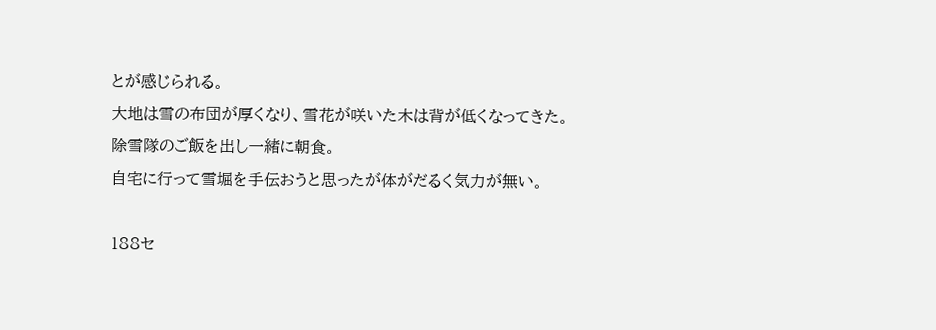とが感じられる。
大地は雪の布団が厚くなり、雪花が咲いた木は背が低くなってきた。
除雪隊のご飯を出し一緒に朝食。
自宅に行って雪堀を手伝おうと思ったが体がだるく気力が無い。

188セ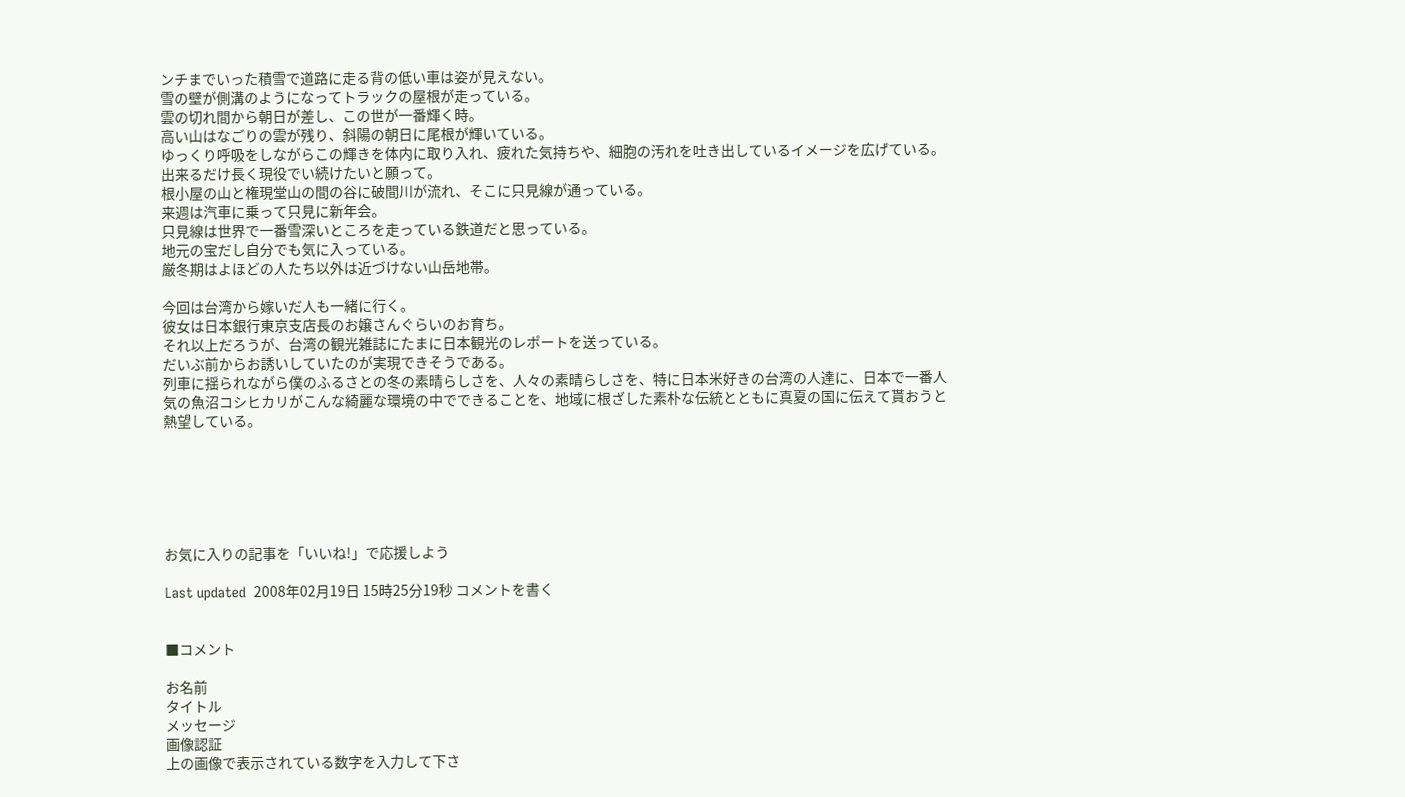ンチまでいった積雪で道路に走る背の低い車は姿が見えない。
雪の壁が側溝のようになってトラックの屋根が走っている。
雲の切れ間から朝日が差し、この世が一番輝く時。
高い山はなごりの雲が残り、斜陽の朝日に尾根が輝いている。
ゆっくり呼吸をしながらこの輝きを体内に取り入れ、疲れた気持ちや、細胞の汚れを吐き出しているイメージを広げている。
出来るだけ長く現役でい続けたいと願って。
根小屋の山と権現堂山の間の谷に破間川が流れ、そこに只見線が通っている。
来週は汽車に乗って只見に新年会。
只見線は世界で一番雪深いところを走っている鉄道だと思っている。
地元の宝だし自分でも気に入っている。
厳冬期はよほどの人たち以外は近づけない山岳地帯。

今回は台湾から嫁いだ人も一緒に行く。
彼女は日本銀行東京支店長のお嬢さんぐらいのお育ち。
それ以上だろうが、台湾の観光雑誌にたまに日本観光のレポートを送っている。
だいぶ前からお誘いしていたのが実現できそうである。
列車に揺られながら僕のふるさとの冬の素晴らしさを、人々の素晴らしさを、特に日本米好きの台湾の人達に、日本で一番人気の魚沼コシヒカリがこんな綺麗な環境の中でできることを、地域に根ざした素朴な伝統とともに真夏の国に伝えて貰おうと熱望している。






お気に入りの記事を「いいね!」で応援しよう

Last updated  2008年02月19日 15時25分19秒 コメントを書く


■コメント

お名前
タイトル
メッセージ
画像認証
上の画像で表示されている数字を入力して下さ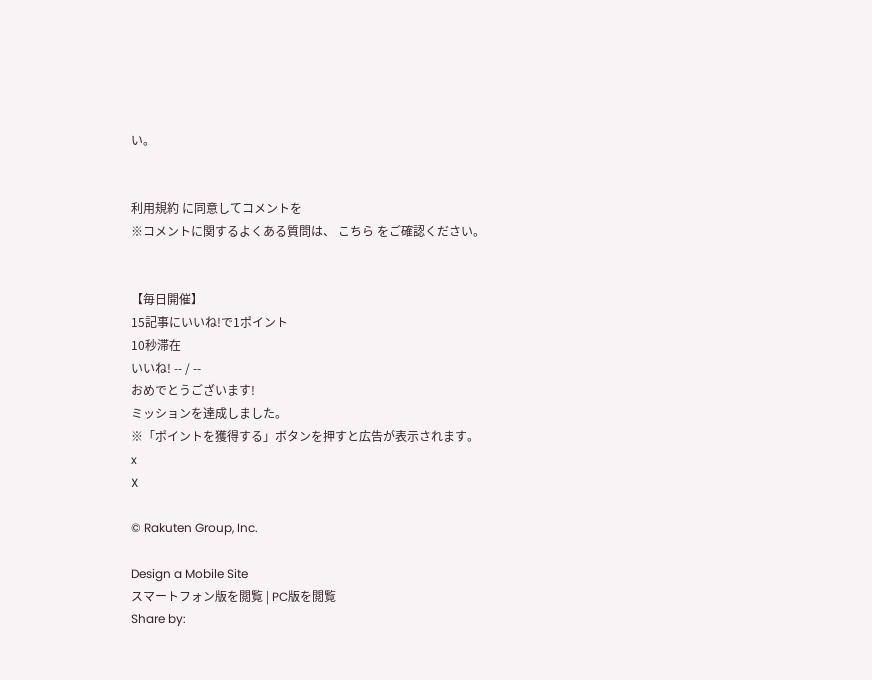い。


利用規約 に同意してコメントを
※コメントに関するよくある質問は、 こちら をご確認ください。


【毎日開催】
15記事にいいね!で1ポイント
10秒滞在
いいね! -- / --
おめでとうございます!
ミッションを達成しました。
※「ポイントを獲得する」ボタンを押すと広告が表示されます。
x
X

© Rakuten Group, Inc.

Design a Mobile Site
スマートフォン版を閲覧 | PC版を閲覧
Share by: